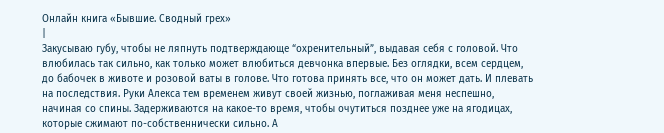Онлайн книга «Бывшие. Сводный грех»
|
Закусываю губу, чтобы не ляпнуть подтверждающе “охренительный”, выдавая себя с головой. Что влюбилась так сильно, как только может влюбиться девчонка впервые. Без оглядки, всем сердцем, до бабочек в животе и розовой ваты в голове. Что готова принять все, что он может дать. И плевать на последствия. Руки Алекса тем временем живут своей жизнью, поглаживая меня неспешно, начиная со спины. Задерживаются на какое-то время, чтобы очутиться позднее уже на ягодицах, которые сжимают по-собственнически сильно. А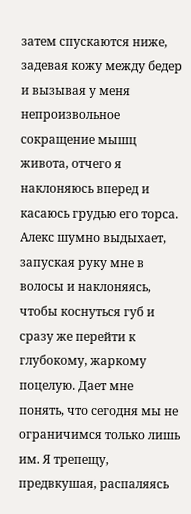затем спускаются ниже, задевая кожу между бедер и вызывая у меня непроизвольное сокращение мышц живота, отчего я наклоняюсь вперед и касаюсь грудью его торса. Алекс шумно выдыхает, запуская руку мне в волосы и наклоняясь, чтобы коснуться губ и сразу же перейти к глубокому, жаркому поцелую. Дает мне понять, что сегодня мы не ограничимся только лишь им. Я трепещу, предвкушая, распаляясь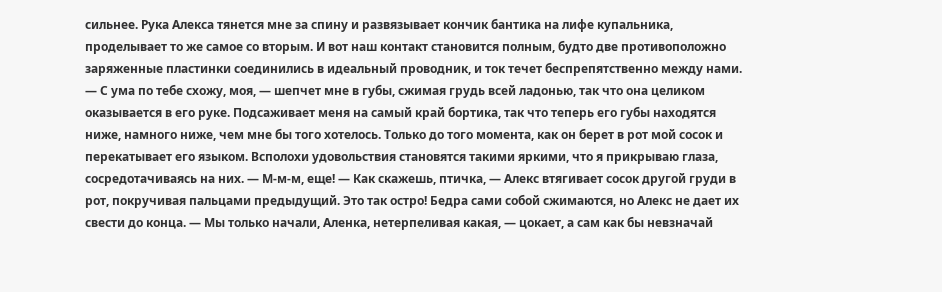сильнее. Рука Алекса тянется мне за спину и развязывает кончик бантика на лифе купальника, проделывает то же самое со вторым. И вот наш контакт становится полным, будто две противоположно заряженные пластинки соединились в идеальный проводник, и ток течет беспрепятственно между нами. — С ума по тебе схожу, моя, — шепчет мне в губы, сжимая грудь всей ладонью, так что она целиком оказывается в его руке. Подсаживает меня на самый край бортика, так что теперь его губы находятся ниже, намного ниже, чем мне бы того хотелось. Только до того момента, как он берет в рот мой сосок и перекатывает его языком. Всполохи удовольствия становятся такими яркими, что я прикрываю глаза, сосредотачиваясь на них. — М-м-м, еще! — Как скажешь, птичка, — Алекс втягивает сосок другой груди в рот, покручивая пальцами предыдущий. Это так остро! Бедра сами собой сжимаются, но Алекс не дает их свести до конца. — Мы только начали, Аленка, нетерпеливая какая, — цокает, а сам как бы невзначай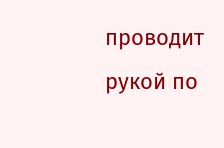проводит рукой по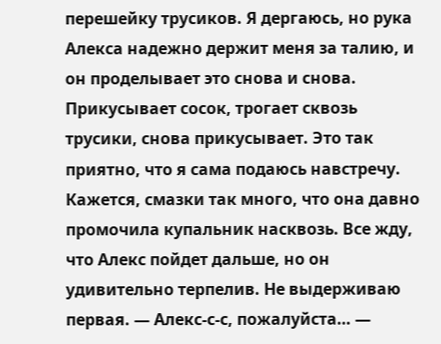перешейку трусиков. Я дергаюсь, но рука Алекса надежно держит меня за талию, и он проделывает это снова и снова. Прикусывает сосок, трогает сквозь трусики, снова прикусывает. Это так приятно, что я сама подаюсь навстречу. Кажется, смазки так много, что она давно промочила купальник насквозь. Все жду, что Алекс пойдет дальше, но он удивительно терпелив. Не выдерживаю первая. — Алекс-с-с, пожалуйста… —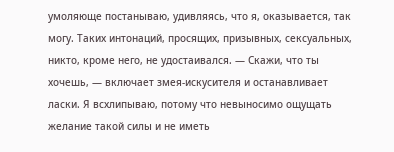умоляюще постанываю, удивляясь, что я, оказывается, так могу. Таких интонаций, просящих, призывных, сексуальных, никто, кроме него, не удостаивался. — Скажи, что ты хочешь, — включает змея-искусителя и останавливает ласки. Я всхлипываю, потому что невыносимо ощущать желание такой силы и не иметь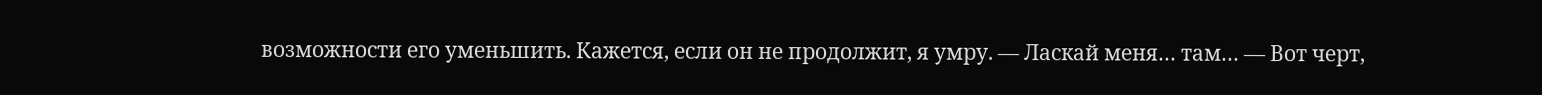возможности его уменьшить. Кажется, если он не продолжит, я умру. — Ласкай меня… там… — Вот черт,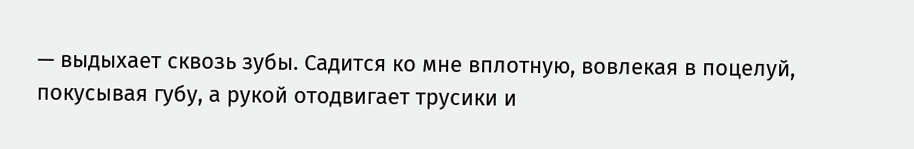— выдыхает сквозь зубы. Садится ко мне вплотную, вовлекая в поцелуй, покусывая губу, а рукой отодвигает трусики и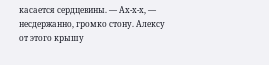касается сердцевины. — Ах-х-х, — несдержанно, громко стону. Алексу от этого крышу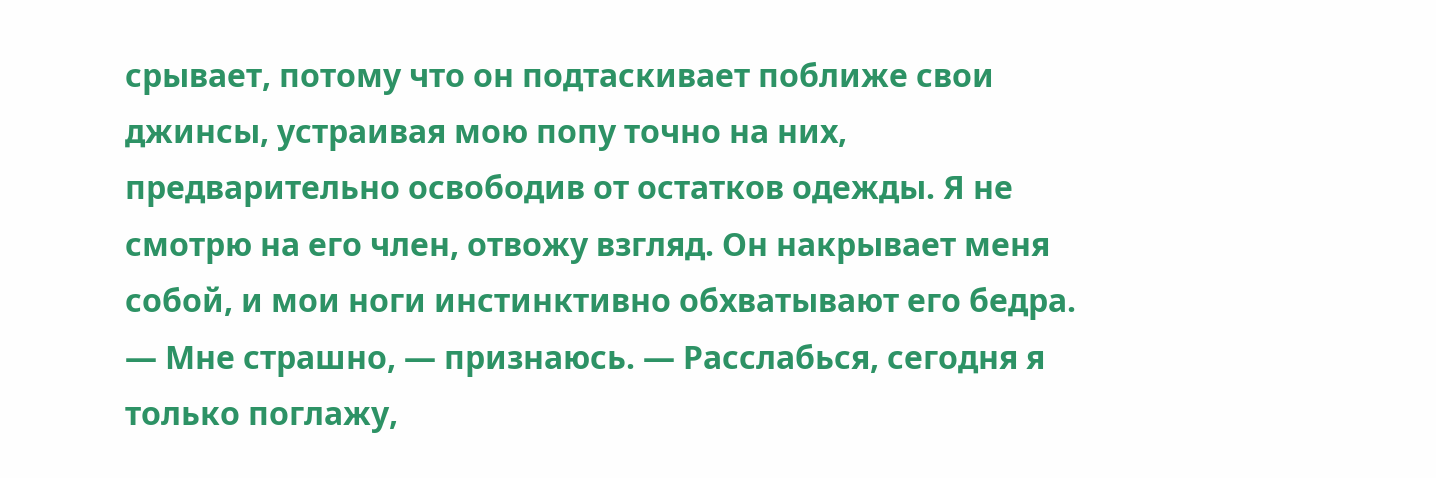срывает, потому что он подтаскивает поближе свои джинсы, устраивая мою попу точно на них, предварительно освободив от остатков одежды. Я не смотрю на его член, отвожу взгляд. Он накрывает меня собой, и мои ноги инстинктивно обхватывают его бедра. — Мне страшно, — признаюсь. — Расслабься, сегодня я только поглажу,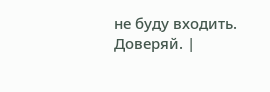не буду входить. Доверяй. |